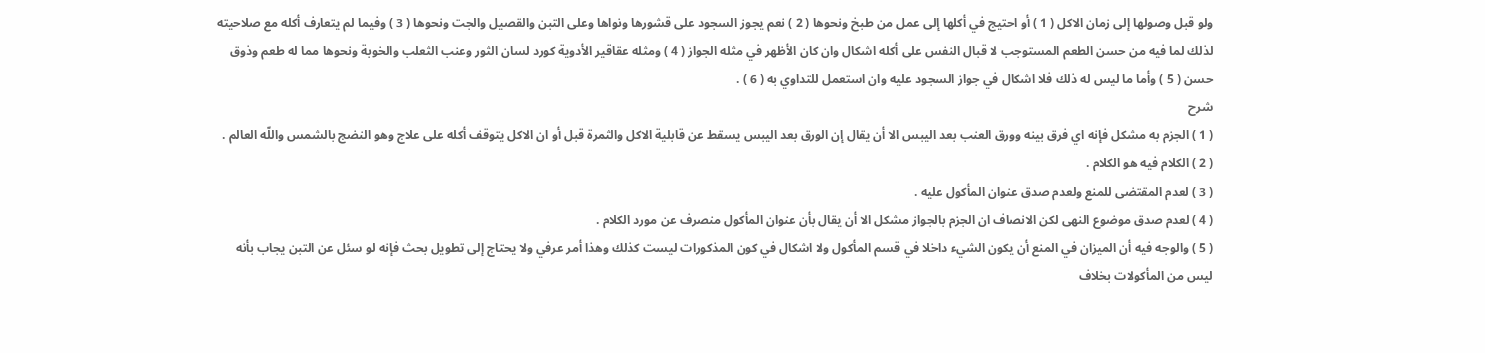ولو قبل وصولها إلى زمان الاكل ( 1 ) أو احتيج في أكلها إلى عمل من طبخ ونحوها ( 2 ) نعم يجوز السجود على قشورها ونواها وعلى التبن والقصيل والجت ونحوها ( 3 ) وفيما لم يتعارف أكله مع صلاحيته لذلك لما فيه من حسن الطعم المستوجب لا قبال النفس على أكله اشكال وان كان الأظهر في مثله الجواز ( 4 ) ومثله عقاقير الأدوية كورد لسان الثور وعنب الثعلب والخوبة ونحوها مما له طعم وذوق حسن ( 5 ) وأما ما ليس له ذلك فلا اشكال في جواز السجود عليه وان استعمل للتداوي به ( 6 ) .
شرح
( 1 ) الجزم به مشكل فإنه اي فرق بينه وورق العنب بعد اليبس الا أن يقال إن الورق بعد اليبس يسقط عن قابلية الاكل والثمرة قبل أو ان الاكل يتوقف أكله على علاج وهو النضج بالشمس واللّه العالم .
( 2 ) الكلام فيه هو الكلام .
( 3 ) لعدم المقتضى للمنع ولعدم صدق عنوان المأكول عليه .
( 4 ) لعدم صدق موضوع النهى لكن الانصاف ان الجزم بالجواز مشكل الا أن يقال بأن عنوان المأكول منصرف عن مورد الكلام .
( 5 ) والوجه فيه أن الميزان في المنع أن يكون الشيء داخلا في قسم المأكول ولا اشكال في كون المذكورات ليست كذلك وهذا أمر عرفي ولا يحتاج إلى تطويل بحث فإنه لو سئل عن التبن يجاب بأنه ليس من المأكولات بخلاف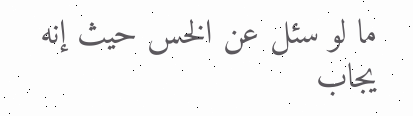ما لو سئل عن الخس حيث إنه يجاب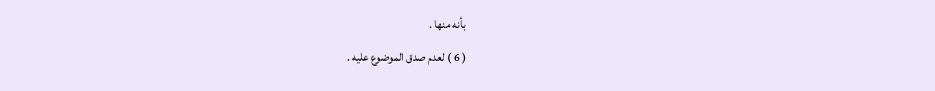بأنه منها .
( 6 ) لعدم صدق الموضوع عليه .